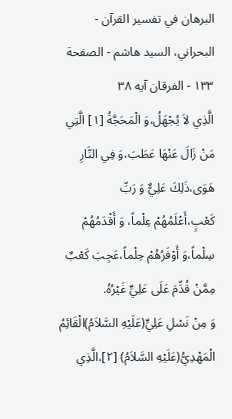البرهان في تفسير القرآن - البحراني، السيد هاشم - الصفحة ١٣٣ - الفرقان آيه ٣٨
الَّذِي لاَ يُجْهَلُ،وَ الْمَحَجَّةُ [١] الَّتِي مَنْ زَالَ عَنْهَا عَطَبَ،وَ فِي النَّارِ هَوَى،ذَلِكَ عَلِيٌّ وَ رَبِّ كَعْبٍ،أَعْلَمُهُمْ عِلْماً، وَ أَقْدَمُهُمْ سِلْماً،وَ أَوْفَرُهُمْ حِلْماً،عَجِبَ كَعْبٌ مِمَّنْ قُدِّمَ عَلَى عَلِيٍّ غَيْرُهُ.
وَ مِنْ نَسْلِ عَلِيٍّ(عَلَيْهِ السَّلاَمُ)الْقَائِمُ الْمَهْدِيُّ(عَلَيْهِ السَّلاَمُ) [٢]،الَّذِي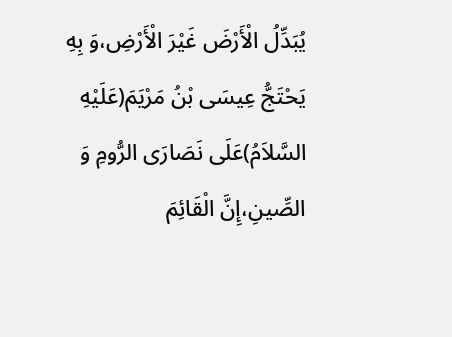يُبَدِّلُ الْأَرْضَ غَيْرَ الْأَرْضِ،وَ بِهِ يَحْتَجُّ عِيسَى بْنُ مَرْيَمَ(عَلَيْهِ السَّلاَمُ)عَلَى نَصَارَى الرُّومِ وَ الصِّينِ،إِنَّ الْقَائِمَ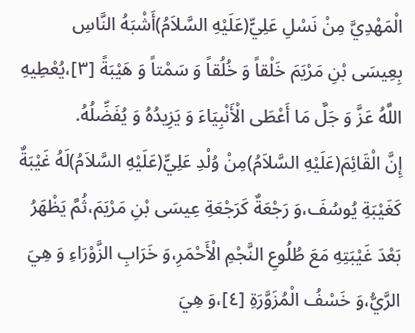الْمَهْدِيَّ مِنْ نَسْلِ عَلِيٍّ(عَلَيْهِ السَّلاَمُ)أَشْبَهُ النَّاسِ بِعِيسَى بْنِ مَرْيَمَ خَلْقاً وَ خُلُقاً وَ سَمْتاً وَ هَيْبَةً [٣]،يُعْطِيهِ اللَّهُ عَزَّ وَ جَلَّ مَا أَعْطَى الْأَنْبِيَاءَ وَ يَزِيدُهُ وَ يُفَضِّلُهُ.
إِنَّ الْقَائِمَ(عَلَيْهِ السَّلاَمُ)مِنْ وُلْدِ عَلِيٍّ(عَلَيْهِ السَّلاَمُ)لَهُ غَيْبَةٌ كَغَيْبَةِ يُوسُفَ،وَ رَجْعَةٌ كَرَجْعَةِ عِيسَى بْنِ مَرْيَمَ،ثُمَّ يَظْهَرُ بَعْدَ غَيْبَتِهِ مَعَ طُلُوعِ النَّجْمِ الْأَحْمَرِ،وَ خَرَابِ الزَّوْرَاءِ وَ هِيَ الرَّيُّ،وَ خَسْفُ الْمُزَوَّرَةِ [٤]،وَ هِيَ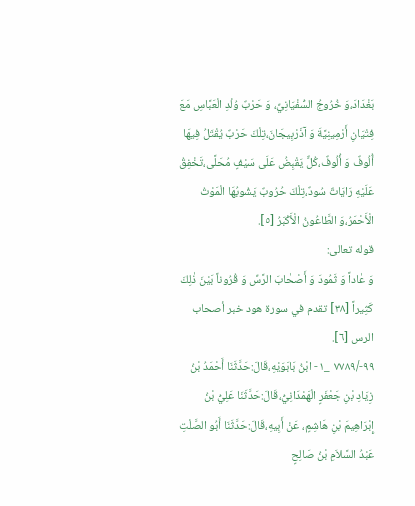بَغْدَادَ،وَ خُرُوجُ السُّفْيَانِيِّ، وَ حَرْبٌ وُلْدِ الْعَبَّاسِ مَعَ فِتْيَانِ أَرْمِينِيَّةَ وَ آذَرْبِيجَانَ،تِلْكَ حَرْبٌ يُقْتَلُ فِيهَا أُلُوفٌ وَ أُلُوفٌ،كُلٌّ يَقْبِضُ عَلَى سَيْفٍ مُحَلَّى،تَخْفِقُ عَلَيْهِ رَايَاتٌ سُودٌ،تِلْكَ حُرُوبٌ يَشُوبُهَا الْمَوْتُ الْأَحْمَرُ،وَ الطَّاعُونُ الْأَكْبَرُ [٥].
قوله تعالى:
وَ عٰاداً وَ ثَمُودَ وَ أَصْحٰابَ الرَّسِّ وَ قُرُوناً بَيْنَ ذٰلِكَ كَثِيراً [٣٨] تقدم في سورة هود خبر أصحاب الرس [٦].
٩٩-/٧٧٨٩ _١- ابْنُ بَابَوَيْهِ،قَالَ:حَدَّثَنَا أَحْمَدُ بْنُ زِيَادِ بْنِ جَعْفَرٍ الْهَمْدَانِيُّ،قَالَ:حَدَّثَنَا عَلِيُّ بْنُ إِبْرَاهِيمَ بْنِ هَاشِمٍ، عَنْ أَبِيهِ،قَالَ:حَدَّثَنَا أَبُو الصَّلْتِ عَبْدُ السَّلاَمِ بْنُ صَالِحٍ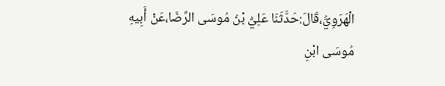الْهَرَوِيُّ،قَالَ:حَدَّثَنَا عَلِيُّ بْنُ مُوسَى الرِّضَا،عَنْ أَبِيهِ مُوسَى ابْنِ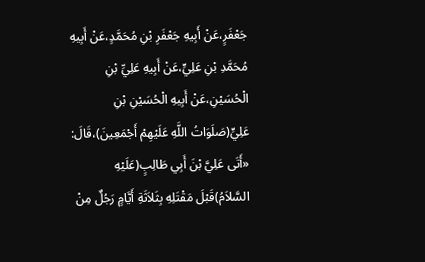جَعْفَرٍ،عَنْ أَبِيهِ جَعْفَرِ بْنِ مُحَمَّدٍ،عَنْ أَبِيهِ مُحَمَّدِ بْنِ عَلِيٍّ،عَنْ أَبِيهِ عَلِيِّ بْنِ الْحُسَيْنِ،عَنْ أَبِيهِ الْحُسَيْنِ بْنِ عَلِيٍّ(صَلَوَاتُ اللَّهِ عَلَيْهِمْ أَجْمَعِينَ)،قَالَ: «أَتَى عَلِيَّ بْنَ أَبِي طَالِبٍ(عَلَيْهِ السَّلاَمُ)قَبْلَ مَقْتَلِهِ بِثَلاَثَةِ أَيَّامٍ رَجُلٌ مِنْ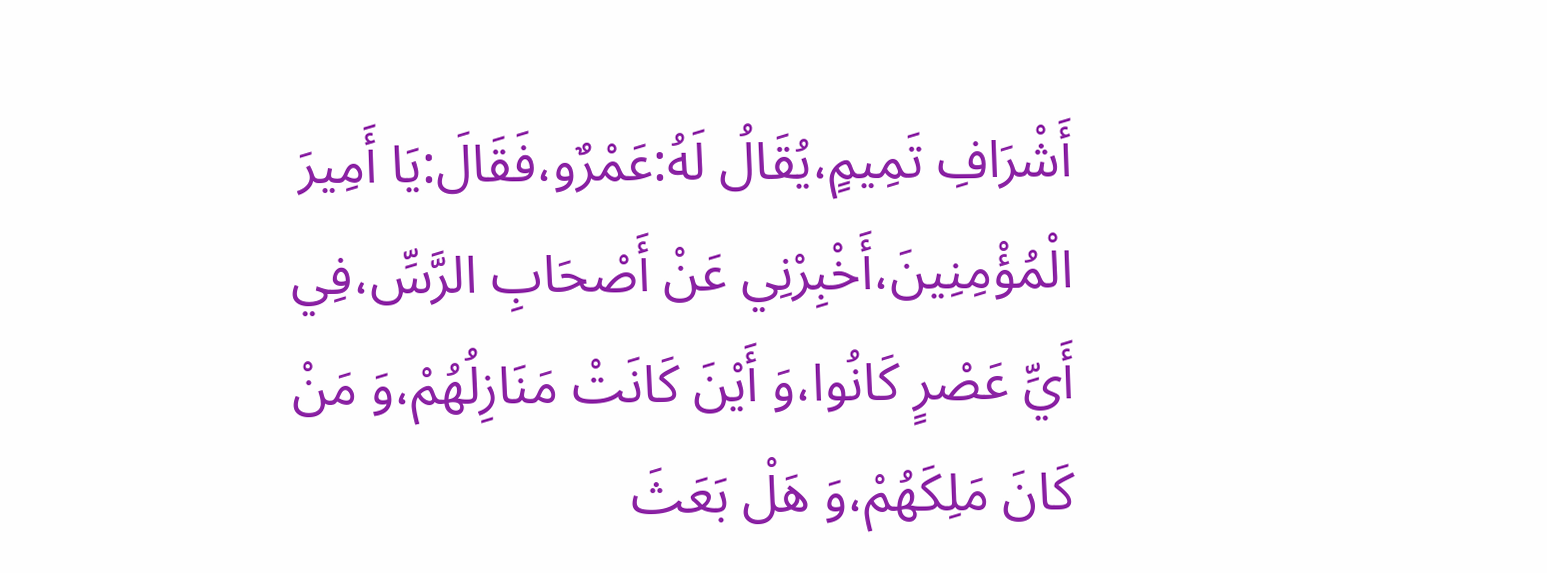أَشْرَافِ تَمِيمٍ،يُقَالُ لَهُ:عَمْرٌو،فَقَالَ:يَا أَمِيرَ الْمُؤْمِنِينَ،أَخْبِرْنِي عَنْ أَصْحَابِ الرَّسِّ،فِي أَيِّ عَصْرٍ كَانُوا،وَ أَيْنَ كَانَتْ مَنَازِلُهُمْ،وَ مَنْ كَانَ مَلِكَهُمْ،وَ هَلْ بَعَثَ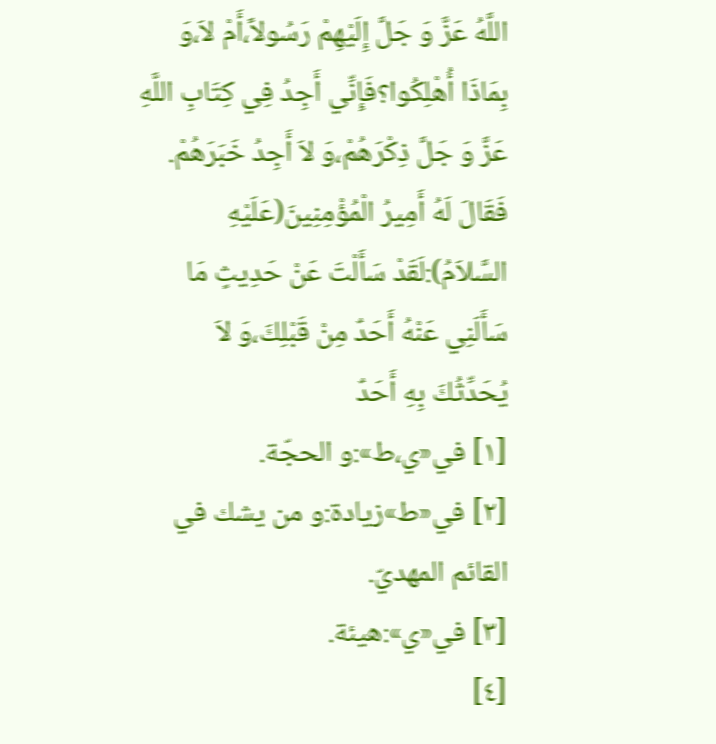اللَّهُ عَزَّ وَ جَلَّ إِلَيْهِمْ رَسُولاً،أَمْ لاَ،وَ بِمَاذَا أُهْلِكُوا؟فَإِنِّي أَجِدُ فِي كِتَابِ اللَّهِ عَزَّ وَ جَلَّ ذِكْرَهُمْ،وَ لاَ أَجِدُ خَبَرَهُمْ.
فَقَالَ لَهُ أَمِيرُ الْمُؤْمِنِينَ(عَلَيْهِ السَّلاَمُ):لَقَدْ سَأَلْتَ عَنْ حَدِيثٍ مَا سَأَلَنِي عَنْهُ أَحَدٌ مِنْ قَبْلِكَ،وَ لاَ يُحَدِّثُكَ بِهِ أَحَدٌ
[١] في«ي،ط»:و الحجّة.
[٢] في«ط»زيادة:و من يشك في القائم المهديّ.
[٣] في«ي»:هيئة.
[٤]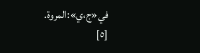في«ج،ي»:المروة.
[٥]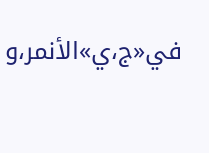في«ج،ي»الأنمر،و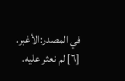في المصدر:الأغبر.
[٦] لم نعثر عليه.